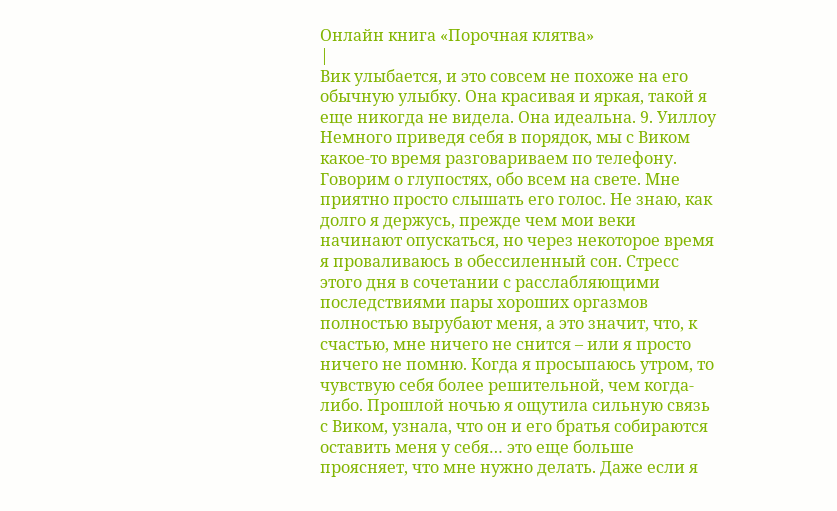Онлайн книга «Порочная клятва»
|
Вик улыбается, и это совсем не похоже на его обычную улыбку. Она красивая и яркая, такой я еще никогда не видела. Она идеальна. 9. Уиллоу Немного приведя себя в порядок, мы с Виком какое-то время разговариваем по телефону. Говорим о глупостях, обо всем на свете. Мне приятно просто слышать его голос. Не знаю, как долго я держусь, прежде чем мои веки начинают опускаться, но через некоторое время я проваливаюсь в обессиленный сон. Стресс этого дня в сочетании с расслабляющими последствиями пары хороших оргазмов полностью вырубают меня, а это значит, что, к счастью, мне ничего не снится – или я просто ничего не помню. Когда я просыпаюсь утром, то чувствую себя более решительной, чем когда-либо. Прошлой ночью я ощутила сильную связь с Виком, узнала, что он и его братья собираются оставить меня у себя… это еще больше проясняет, что мне нужно делать. Даже если я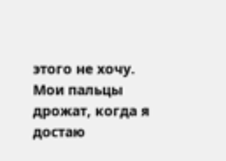этого не хочу. Мои пальцы дрожат, когда я достаю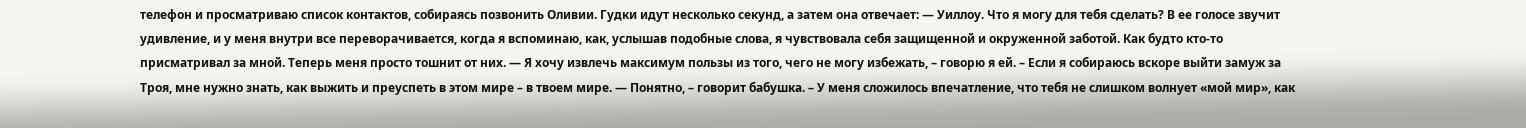телефон и просматриваю список контактов, собираясь позвонить Оливии. Гудки идут несколько секунд, а затем она отвечает: — Уиллоу. Что я могу для тебя сделать? В ее голосе звучит удивление, и у меня внутри все переворачивается, когда я вспоминаю, как, услышав подобные слова, я чувствовала себя защищенной и окруженной заботой. Как будто кто-то присматривал за мной. Теперь меня просто тошнит от них. — Я хочу извлечь максимум пользы из того, чего не могу избежать, – говорю я ей. – Если я собираюсь вскоре выйти замуж за Троя, мне нужно знать, как выжить и преуспеть в этом мире – в твоем мире. — Понятно, – говорит бабушка. – У меня сложилось впечатление, что тебя не слишком волнует «мой мир», как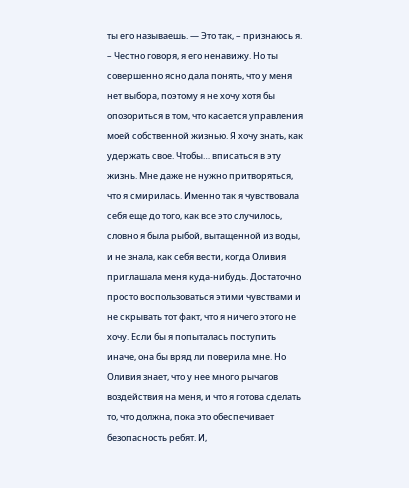ты его называешь. — Это так, – признаюсь я. – Честно говоря, я его ненавижу. Но ты совершенно ясно дала понять, что у меня нет выбора, поэтому я не хочу хотя бы опозориться в том, что касается управления моей собственной жизнью. Я хочу знать, как удержать свое. Чтобы… вписаться в эту жизнь. Мне даже не нужно притворяться, что я смирилась. Именно так я чувствовала себя еще до того, как все это случилось, словно я была рыбой, вытащенной из воды, и не знала, как себя вести, когда Оливия приглашала меня куда-нибудь. Достаточно просто воспользоваться этими чувствами и не скрывать тот факт, что я ничего этого не хочу. Если бы я попыталась поступить иначе, она бы вряд ли поверила мне. Но Оливия знает, что у нее много рычагов воздействия на меня, и что я готова сделать то, что должна, пока это обеспечивает безопасность ребят. И,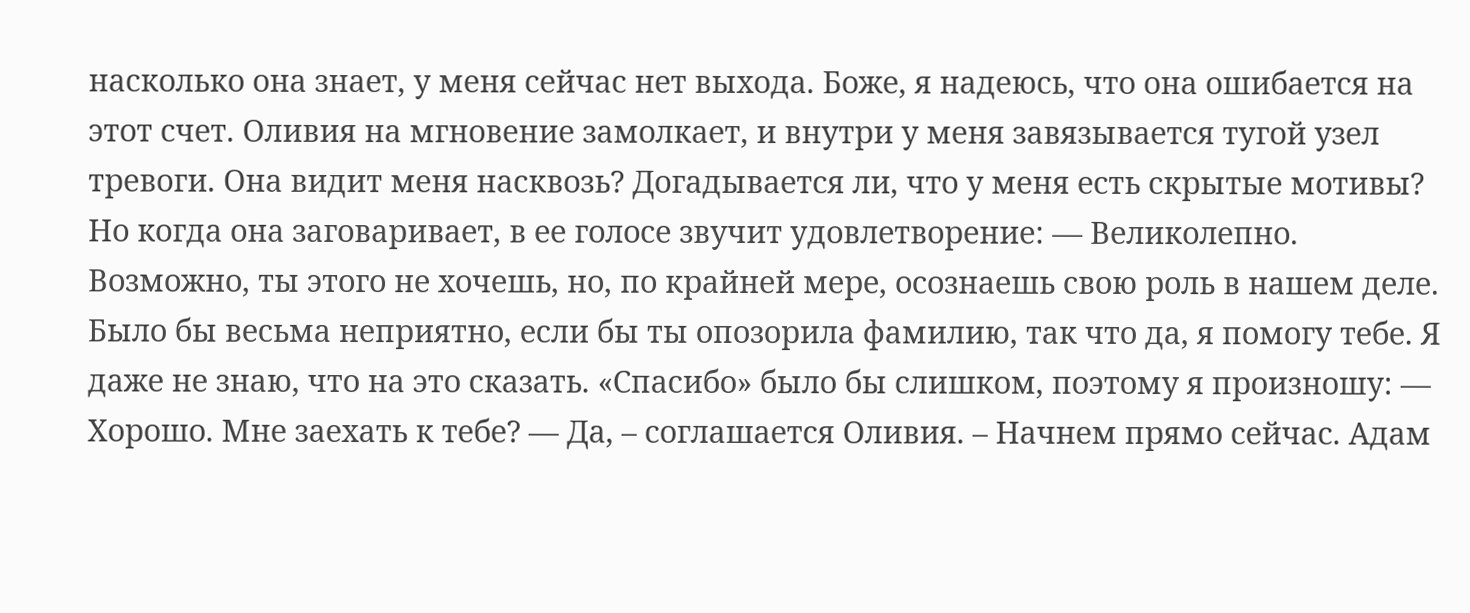насколько она знает, у меня сейчас нет выхода. Боже, я надеюсь, что она ошибается на этот счет. Оливия на мгновение замолкает, и внутри у меня завязывается тугой узел тревоги. Она видит меня насквозь? Догадывается ли, что у меня есть скрытые мотивы? Но когда она заговаривает, в ее голосе звучит удовлетворение: — Великолепно. Возможно, ты этого не хочешь, но, по крайней мере, осознаешь свою роль в нашем деле. Было бы весьма неприятно, если бы ты опозорила фамилию, так что да, я помогу тебе. Я даже не знаю, что на это сказать. «Спасибо» было бы слишком, поэтому я произношу: — Хорошо. Мне заехать к тебе? — Да, – соглашается Оливия. – Начнем прямо сейчас. Адам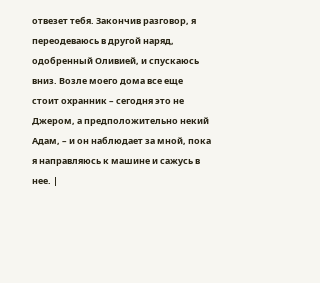отвезет тебя. Закончив разговор, я переодеваюсь в другой наряд, одобренный Оливией, и спускаюсь вниз. Возле моего дома все еще стоит охранник – сегодня это не Джером, а предположительно некий Адам, – и он наблюдает за мной, пока я направляюсь к машине и сажусь в нее. |